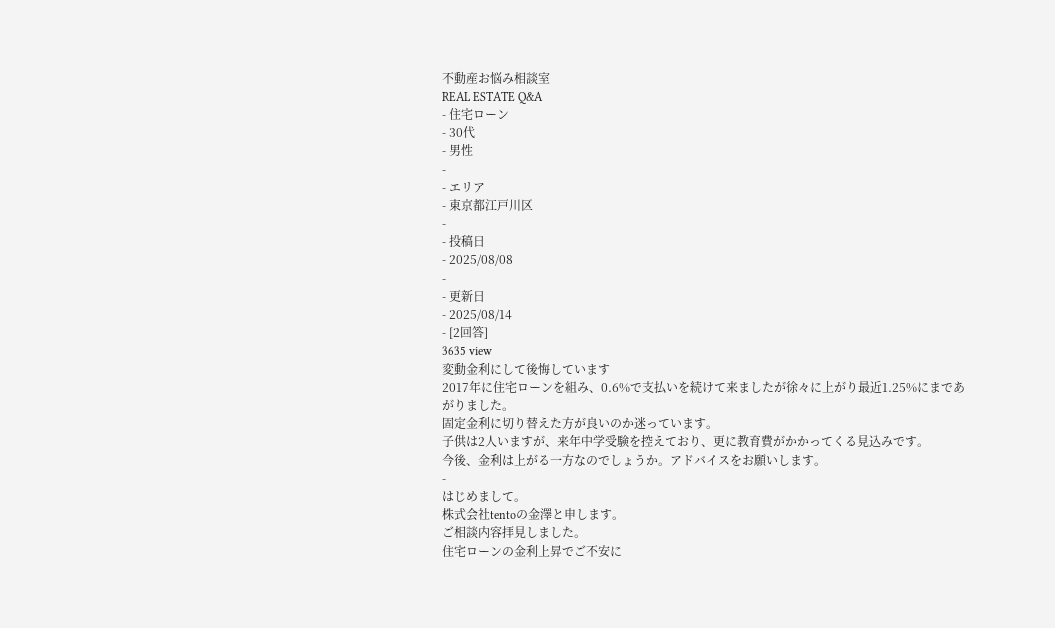不動産お悩み相談室
REAL ESTATE Q&A
- 住宅ローン
- 30代
- 男性
-
- エリア
- 東京都江戸川区
-
- 投稿日
- 2025/08/08
-
- 更新日
- 2025/08/14
- [2回答]
3635 view
変動金利にして後悔しています
2017年に住宅ローンを組み、0.6%で支払いを続けて来ましたが徐々に上がり最近1.25%にまであがりました。
固定金利に切り替えた方が良いのか迷っています。
子供は2人いますが、来年中学受験を控えており、更に教育費がかかってくる見込みです。
今後、金利は上がる一方なのでしょうか。アドバイスをお願いします。
-
はじめまして。
株式会社tentoの金澤と申します。
ご相談内容拝見しました。
住宅ローンの金利上昇でご不安に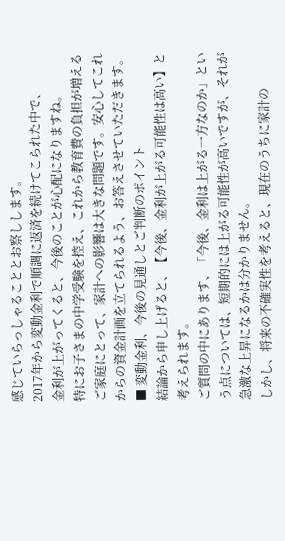感じていらっしゃることとお察しします。
2017年から変動金利で順調に返済を続けてこられた中で、
金利が上がってくると、今後のことが心配になりますね。
特にお子さまの中学受験を控え、これから教育費の負担が増えるご家庭にとって、家計への影響は大きな問題です。安心してこれからの資金計画を立てられるよう、お答えさせていただきます。
■ 変動金利、今後の見通しとご判断のポイント
結論から申し上げると、【今後、金利が上がる可能性は高い】と考えられます。
ご質問の中にあります、「今後、金利は上がる一方なのか」という点については、短期的には上がる可能性が高いですが、それが急激な上昇になるかは分かりません。
しかし、将来の不確実性を考えると、現在のうちに家計の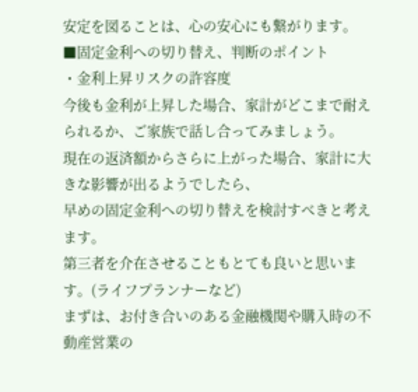安定を図ることは、心の安心にも繋がります。
■固定金利への切り替え、判断のポイント
・金利上昇リスクの許容度
今後も金利が上昇した場合、家計がどこまで耐えられるか、ご家族で話し合ってみましょう。
現在の返済額からさらに上がった場合、家計に大きな影響が出るようでしたら、
早めの固定金利への切り替えを検討すべきと考えます。
第三者を介在させることもとても良いと思います。(ライフプランナーなど)
まずは、お付き合いのある金融機関や購入時の不動産営業の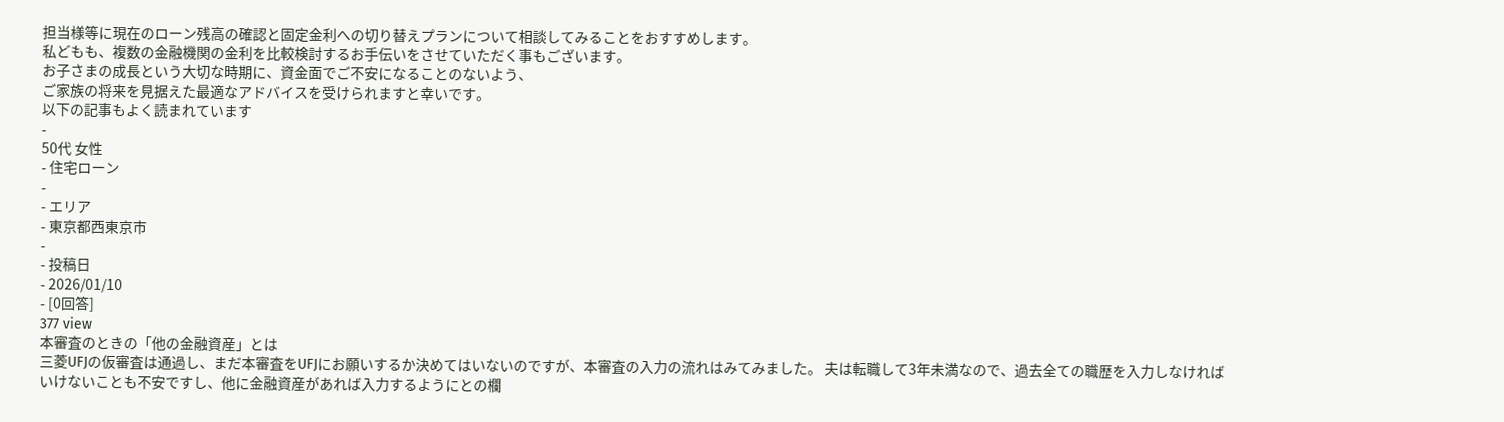担当様等に現在のローン残高の確認と固定金利への切り替えプランについて相談してみることをおすすめします。
私どもも、複数の金融機関の金利を比較検討するお手伝いをさせていただく事もございます。
お子さまの成長という大切な時期に、資金面でご不安になることのないよう、
ご家族の将来を見据えた最適なアドバイスを受けられますと幸いです。
以下の記事もよく読まれています
-
50代 女性
- 住宅ローン
-
- エリア
- 東京都西東京市
-
- 投稿日
- 2026/01/10
- [0回答]
377 view
本審査のときの「他の金融資産」とは
三菱UFJの仮審査は通過し、まだ本審査をUFJにお願いするか決めてはいないのですが、本審査の入力の流れはみてみました。 夫は転職して3年未満なので、過去全ての職歴を入力しなければいけないことも不安ですし、他に金融資産があれば入力するようにとの欄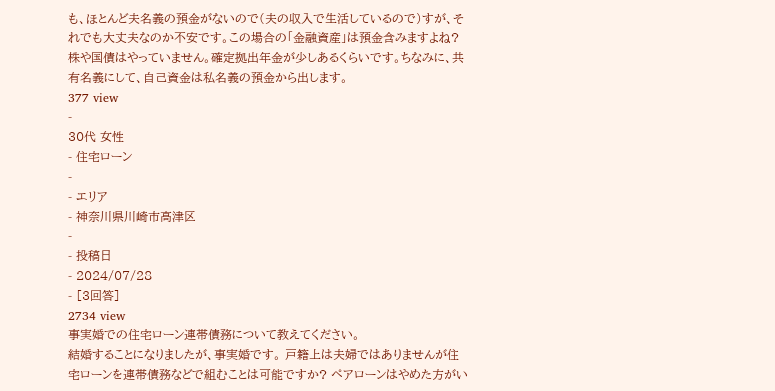も、ほとんど夫名義の預金がないので(夫の収入で生活しているので)すが、それでも大丈夫なのか不安です。この場合の「金融資産」は預金含みますよね? 株や国債はやっていません。確定拠出年金が少しあるくらいです。ちなみに、共有名義にして、自己資金は私名義の預金から出します。
377 view
-
30代 女性
- 住宅ローン
-
- エリア
- 神奈川県川崎市高津区
-
- 投稿日
- 2024/07/28
- [3回答]
2734 view
事実婚での住宅ローン連帯債務について教えてください。
結婚することになりましたが、事実婚です。 戸籍上は夫婦ではありませんが住宅ローンを連帯債務などで組むことは可能ですか? ペアローンはやめた方がい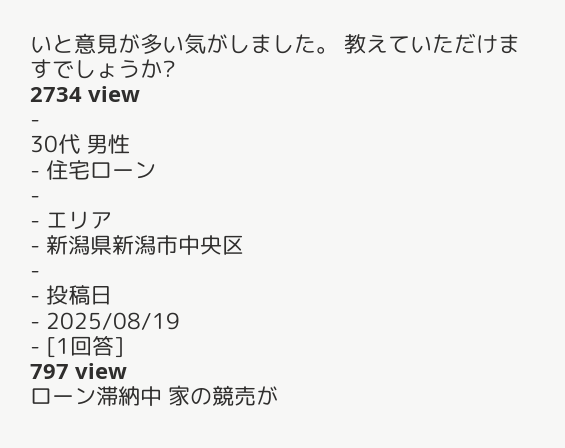いと意見が多い気がしました。 教えていただけますでしょうか?
2734 view
-
30代 男性
- 住宅ローン
-
- エリア
- 新潟県新潟市中央区
-
- 投稿日
- 2025/08/19
- [1回答]
797 view
ローン滞納中 家の競売が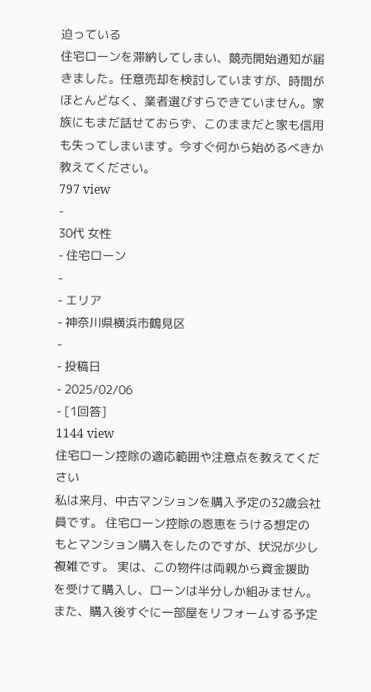迫っている
住宅ローンを滞納してしまい、競売開始通知が届きました。任意売却を検討していますが、時間がほとんどなく、業者選びすらできていません。家族にもまだ話せておらず、このままだと家も信用も失ってしまいます。今すぐ何から始めるべきか教えてください。
797 view
-
30代 女性
- 住宅ローン
-
- エリア
- 神奈川県横浜市鶴見区
-
- 投稿日
- 2025/02/06
- [1回答]
1144 view
住宅ローン控除の適応範囲や注意点を教えてください
私は来月、中古マンションを購入予定の32歳会社員です。 住宅ローン控除の恩恵をうける想定のもとマンション購入をしたのですが、状況が少し複雑です。 実は、この物件は両親から資金援助を受けて購入し、ローンは半分しか組みません。 また、購入後すぐに一部屋をリフォームする予定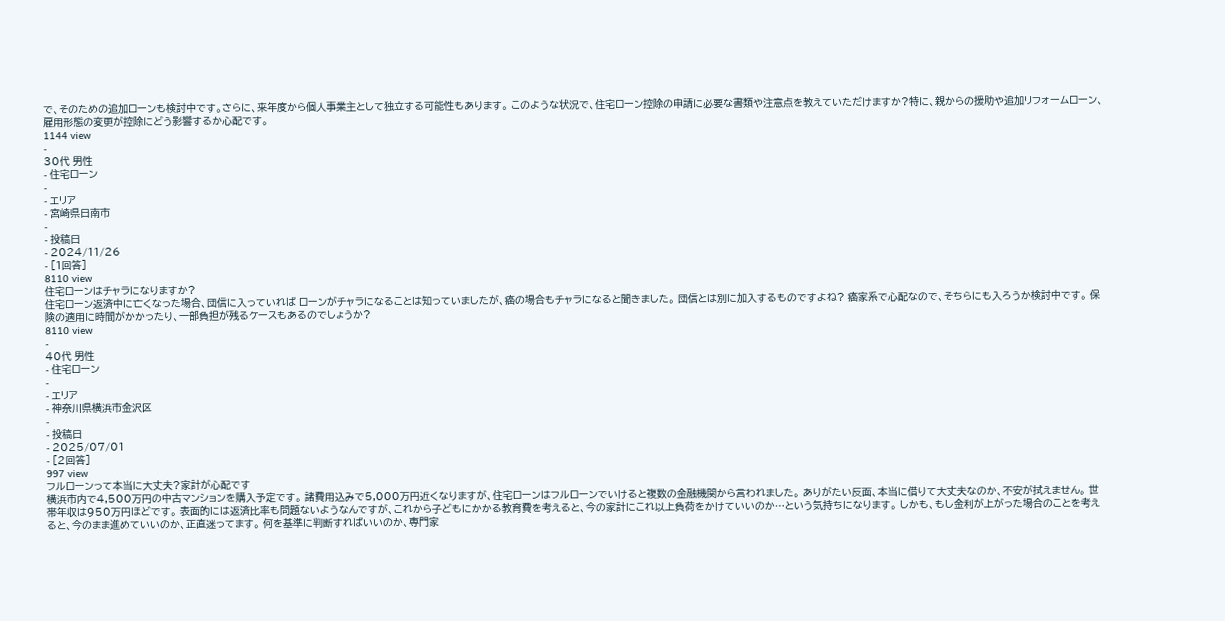で、そのための追加ローンも検討中です。さらに、来年度から個人事業主として独立する可能性もあります。 このような状況で、住宅ローン控除の申請に必要な書類や注意点を教えていただけますか?特に、親からの援助や追加リフォームローン、雇用形態の変更が控除にどう影響するか心配です。
1144 view
-
30代 男性
- 住宅ローン
-
- エリア
- 宮崎県日南市
-
- 投稿日
- 2024/11/26
- [1回答]
8110 view
住宅ローンはチャラになりますか?
住宅ローン返済中に亡くなった場合、団信に入っていれば ローンがチャラになることは知っていましたが、癌の場合もチャラになると聞きました。 団信とは別に加入するものですよね? 癌家系で心配なので、そちらにも入ろうか検討中です。 保険の適用に時間がかかったり、一部負担が残るケースもあるのでしょうか?
8110 view
-
40代 男性
- 住宅ローン
-
- エリア
- 神奈川県横浜市金沢区
-
- 投稿日
- 2025/07/01
- [2回答]
997 view
フルローンって本当に大丈夫?家計が心配です
横浜市内で4,500万円の中古マンションを購入予定です。 諸費用込みで5,000万円近くなりますが、住宅ローンはフルローンでいけると複数の金融機関から言われました。 ありがたい反面、本当に借りて大丈夫なのか、不安が拭えません。 世帯年収は950万円ほどです。 表面的には返済比率も問題ないようなんですが、これから子どもにかかる教育費を考えると、今の家計にこれ以上負荷をかけていいのか…という気持ちになります。 しかも、もし金利が上がった場合のことを考えると、今のまま進めていいのか、正直迷ってます。 何を基準に判断すればいいのか、専門家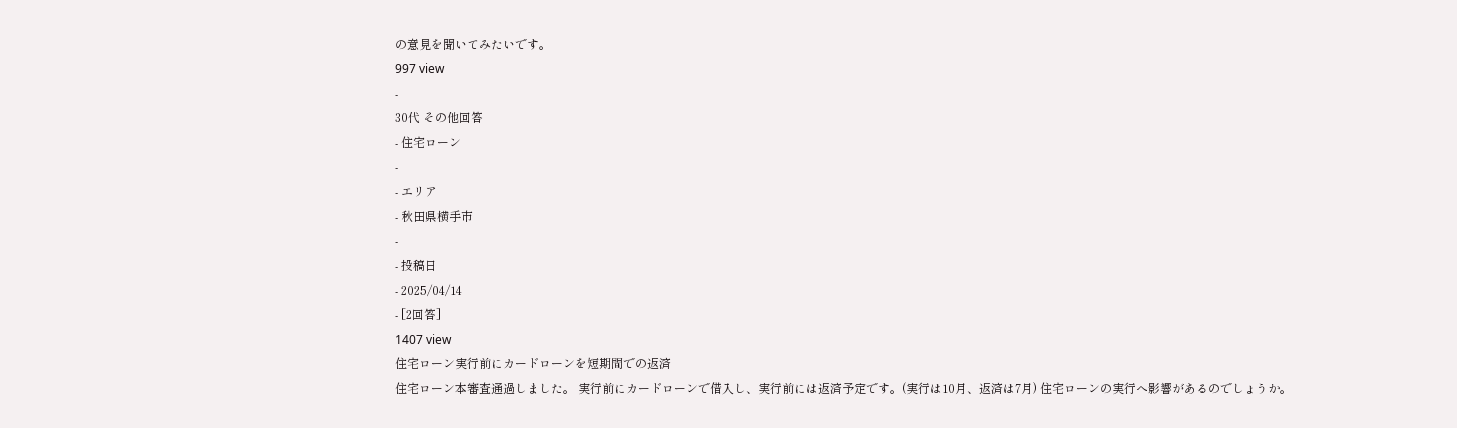の意見を聞いてみたいです。
997 view
-
30代 その他回答
- 住宅ローン
-
- エリア
- 秋田県横手市
-
- 投稿日
- 2025/04/14
- [2回答]
1407 view
住宅ローン実行前にカードローンを短期間での返済
住宅ローン本審査通過しました。 実行前にカードローンで借入し、実行前には返済予定です。(実行は10月、返済は7月) 住宅ローンの実行へ影響があるのでしょうか。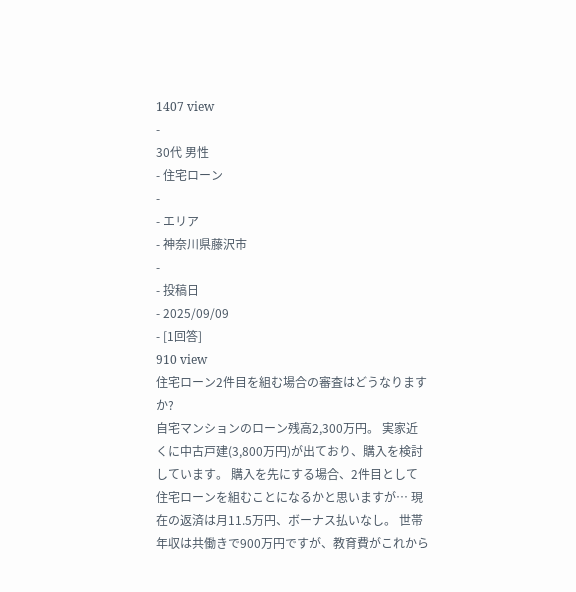1407 view
-
30代 男性
- 住宅ローン
-
- エリア
- 神奈川県藤沢市
-
- 投稿日
- 2025/09/09
- [1回答]
910 view
住宅ローン2件目を組む場合の審査はどうなりますか?
自宅マンションのローン残高2,300万円。 実家近くに中古戸建(3,800万円)が出ており、購入を検討しています。 購入を先にする場合、2件目として住宅ローンを組むことになるかと思いますが… 現在の返済は月11.5万円、ボーナス払いなし。 世帯年収は共働きで900万円ですが、教育費がこれから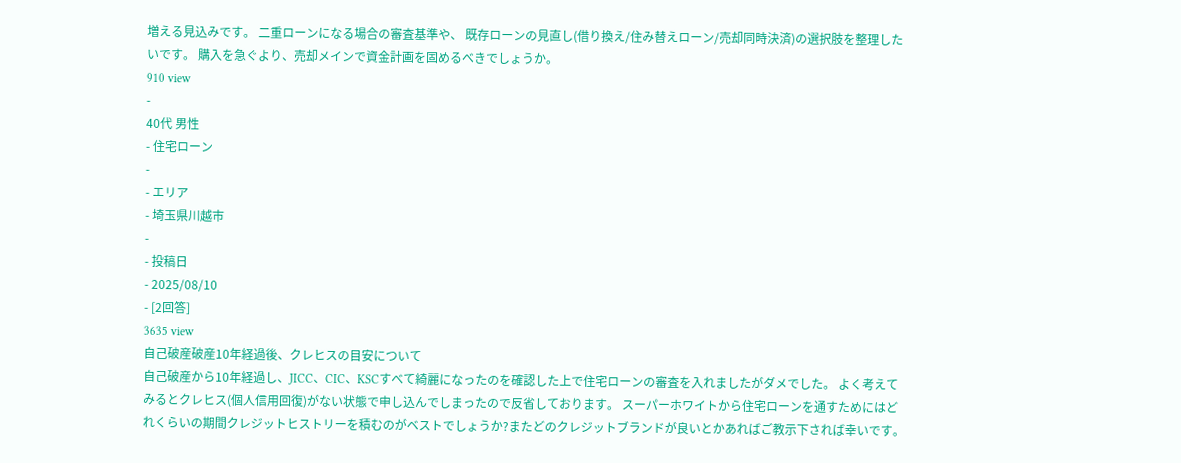増える見込みです。 二重ローンになる場合の審査基準や、 既存ローンの見直し(借り換え/住み替えローン/売却同時決済)の選択肢を整理したいです。 購入を急ぐより、売却メインで資金計画を固めるべきでしょうか。
910 view
-
40代 男性
- 住宅ローン
-
- エリア
- 埼玉県川越市
-
- 投稿日
- 2025/08/10
- [2回答]
3635 view
自己破産破産10年経過後、クレヒスの目安について
自己破産から10年経過し、JICC、CIC、KSCすべて綺麗になったのを確認した上で住宅ローンの審査を入れましたがダメでした。 よく考えてみるとクレヒス(個人信用回復)がない状態で申し込んでしまったので反省しております。 スーパーホワイトから住宅ローンを通すためにはどれくらいの期間クレジットヒストリーを積むのがベストでしょうか?またどのクレジットブランドが良いとかあればご教示下されば幸いです。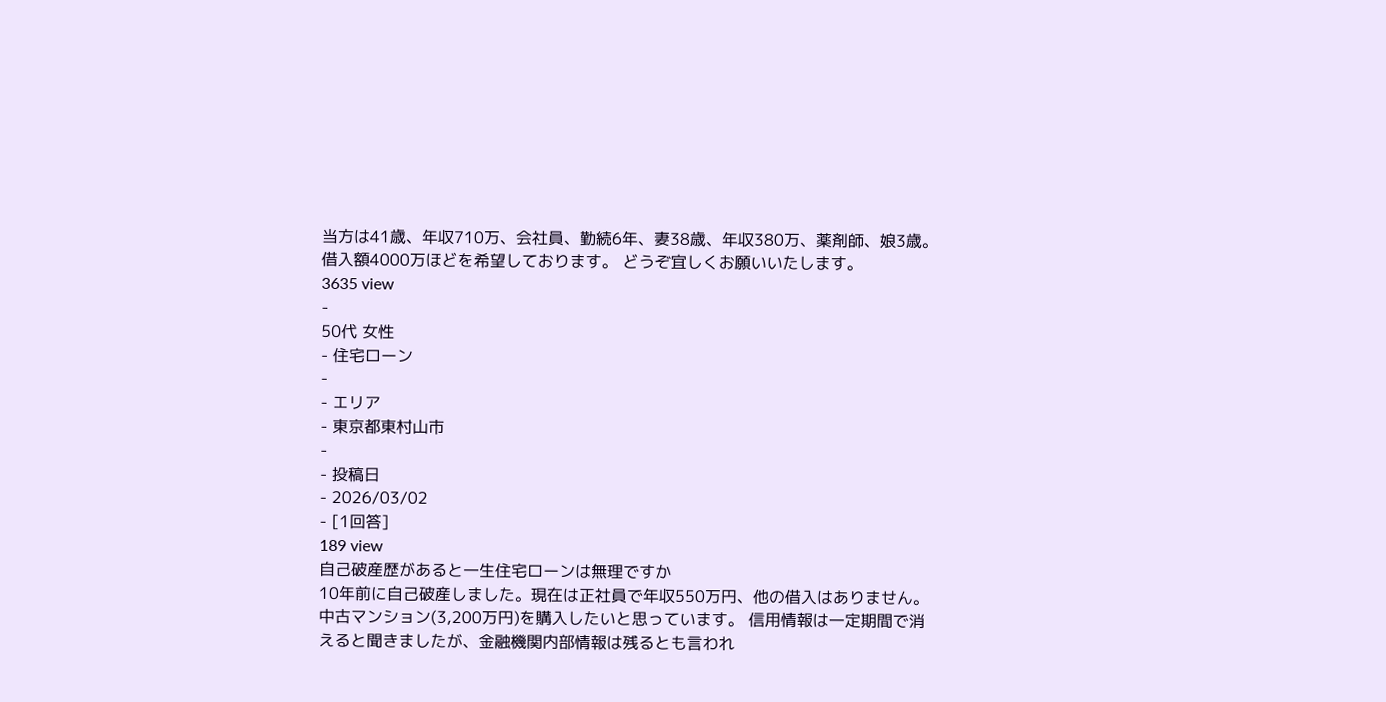当方は41歳、年収710万、会社員、勤続6年、妻38歳、年収380万、薬剤師、娘3歳。 借入額4000万ほどを希望しております。 どうぞ宜しくお願いいたします。
3635 view
-
50代 女性
- 住宅ローン
-
- エリア
- 東京都東村山市
-
- 投稿日
- 2026/03/02
- [1回答]
189 view
自己破産歴があると一生住宅ローンは無理ですか
10年前に自己破産しました。現在は正社員で年収550万円、他の借入はありません。 中古マンション(3,200万円)を購入したいと思っています。 信用情報は一定期間で消えると聞きましたが、金融機関内部情報は残るとも言われ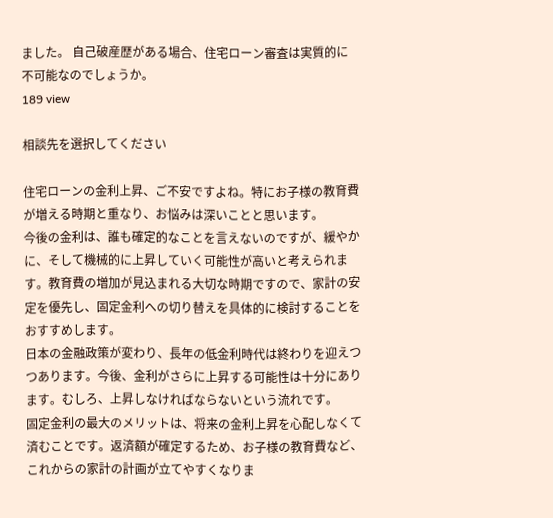ました。 自己破産歴がある場合、住宅ローン審査は実質的に不可能なのでしょうか。
189 view

相談先を選択してください

住宅ローンの金利上昇、ご不安ですよね。特にお子様の教育費が増える時期と重なり、お悩みは深いことと思います。
今後の金利は、誰も確定的なことを言えないのですが、緩やかに、そして機械的に上昇していく可能性が高いと考えられます。教育費の増加が見込まれる大切な時期ですので、家計の安定を優先し、固定金利への切り替えを具体的に検討することをおすすめします。
日本の金融政策が変わり、長年の低金利時代は終わりを迎えつつあります。今後、金利がさらに上昇する可能性は十分にあります。むしろ、上昇しなければならないという流れです。
固定金利の最大のメリットは、将来の金利上昇を心配しなくて済むことです。返済額が確定するため、お子様の教育費など、これからの家計の計画が立てやすくなりま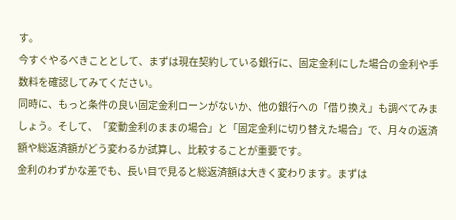す。
今すぐやるべきこととして、まずは現在契約している銀行に、固定金利にした場合の金利や手数料を確認してみてください。
同時に、もっと条件の良い固定金利ローンがないか、他の銀行への「借り換え」も調べてみましょう。そして、「変動金利のままの場合」と「固定金利に切り替えた場合」で、月々の返済額や総返済額がどう変わるか試算し、比較することが重要です。
金利のわずかな差でも、長い目で見ると総返済額は大きく変わります。まずは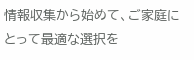情報収集から始めて、ご家庭にとって最適な選択を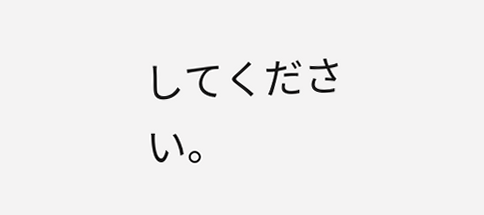してください。